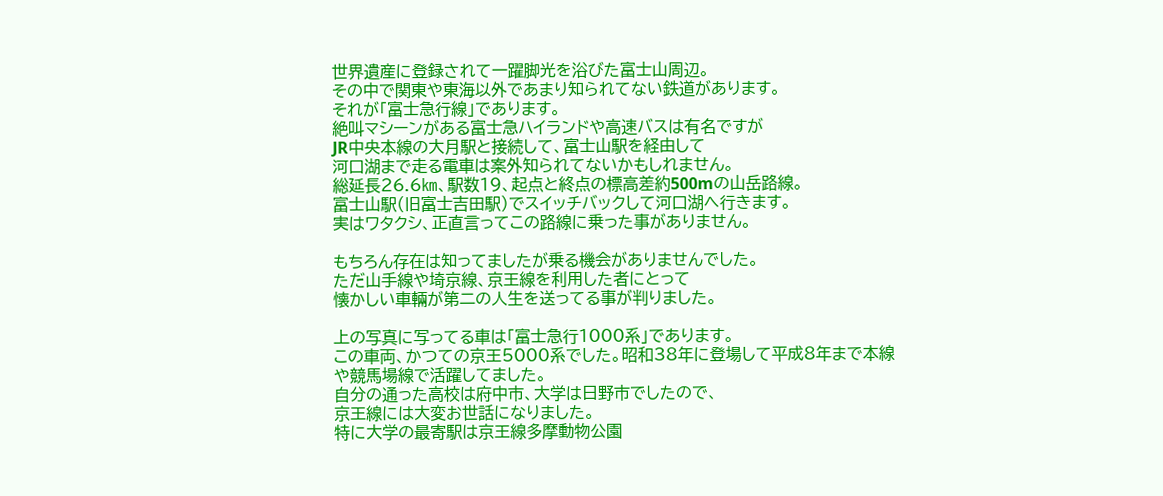世界遺産に登録されて一躍脚光を浴びた富士山周辺。
その中で関東や東海以外であまり知られてない鉄道があります。
それが「富士急行線」であります。
絶叫マシーンがある富士急ハイランドや高速バスは有名ですが
JR中央本線の大月駅と接続して、富士山駅を経由して
河口湖まで走る電車は案外知られてないかもしれません。
総延長26.6㎞、駅数19、起点と終点の標高差約500mの山岳路線。
富士山駅(旧富士吉田駅)でスイッチバックして河口湖へ行きます。
実はワタクシ、正直言ってこの路線に乗った事がありません。

もちろん存在は知ってましたが乗る機会がありませんでした。
ただ山手線や埼京線、京王線を利用した者にとって
懐かしい車輛が第二の人生を送ってる事が判りました。

上の写真に写ってる車は「富士急行1000系」であります。
この車両、かつての京王5000系でした。昭和38年に登場して平成8年まで本線や競馬場線で活躍してました。
自分の通った高校は府中市、大学は日野市でしたので、
京王線には大変お世話になりました。
特に大学の最寄駅は京王線多摩動物公園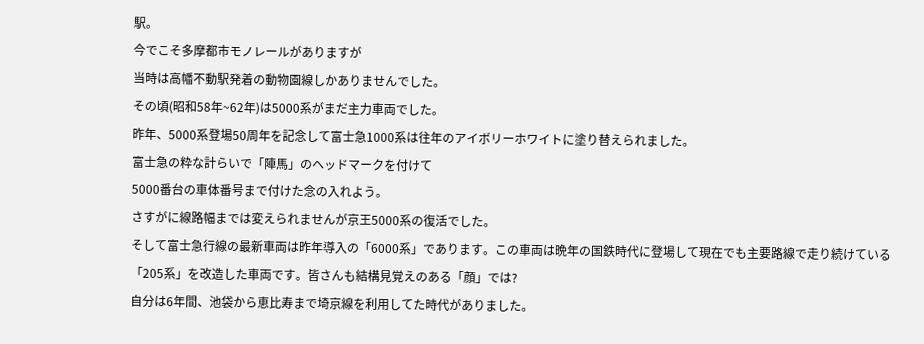駅。
今でこそ多摩都市モノレールがありますが
当時は高幡不動駅発着の動物園線しかありませんでした。
その頃(昭和58年~62年)は5000系がまだ主力車両でした。
昨年、5000系登場50周年を記念して富士急1000系は往年のアイボリーホワイトに塗り替えられました。
富士急の粋な計らいで「陣馬」のヘッドマークを付けて
5000番台の車体番号まで付けた念の入れよう。
さすがに線路幅までは変えられませんが京王5000系の復活でした。
そして富士急行線の最新車両は昨年導入の「6000系」であります。この車両は晩年の国鉄時代に登場して現在でも主要路線で走り続けている
「205系」を改造した車両です。皆さんも結構見覚えのある「顔」では?
自分は6年間、池袋から恵比寿まで埼京線を利用してた時代がありました。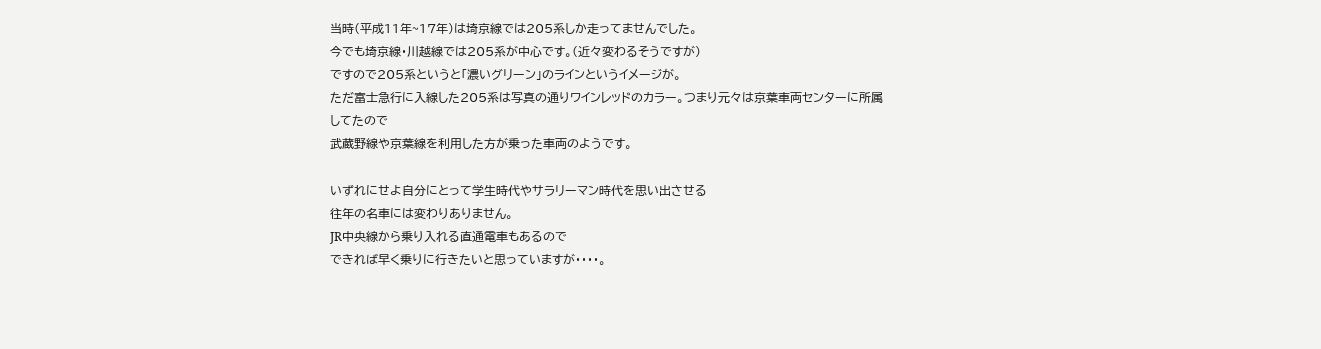当時(平成11年~17年)は埼京線では205系しか走ってませんでした。
今でも埼京線・川越線では205系が中心です。(近々変わるそうですが)
ですので205系というと「濃いグリーン」のラインというイメージが。
ただ富士急行に入線した205系は写真の通りワインレッドのカラー。つまり元々は京葉車両センターに所属してたので
武蔵野線や京葉線を利用した方が乗った車両のようです。

いずれにせよ自分にとって学生時代やサラリーマン時代を思い出させる
往年の名車には変わりありません。
JR中央線から乗り入れる直通電車もあるので
できれば早く乗りに行きたいと思っていますが・・・・。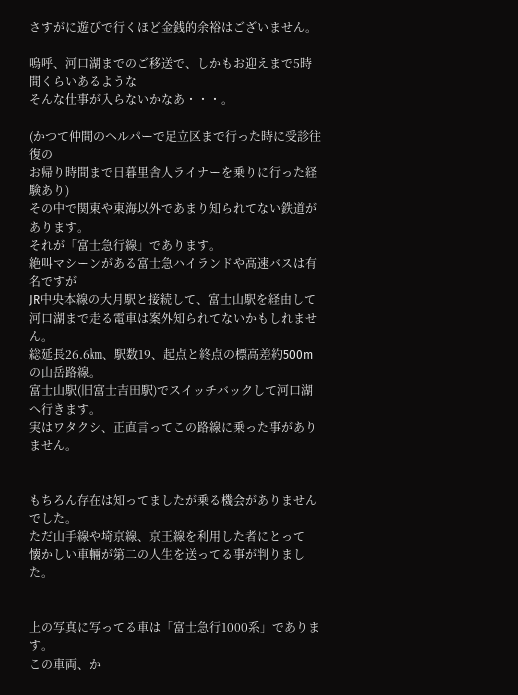さすがに遊びで行くほど金銭的余裕はございません。

嗚呼、河口湖までのご移送で、しかもお迎えまで5時間くらいあるような
そんな仕事が入らないかなあ・・・。

(かつて仲間のヘルパーで足立区まで行った時に受診往復の
お帰り時間まで日暮里舎人ライナーを乗りに行った経験あり)
その中で関東や東海以外であまり知られてない鉄道があります。
それが「富士急行線」であります。
絶叫マシーンがある富士急ハイランドや高速バスは有名ですが
JR中央本線の大月駅と接続して、富士山駅を経由して
河口湖まで走る電車は案外知られてないかもしれません。
総延長26.6㎞、駅数19、起点と終点の標高差約500mの山岳路線。
富士山駅(旧富士吉田駅)でスイッチバックして河口湖へ行きます。
実はワタクシ、正直言ってこの路線に乗った事がありません。


もちろん存在は知ってましたが乗る機会がありませんでした。
ただ山手線や埼京線、京王線を利用した者にとって
懐かしい車輛が第二の人生を送ってる事が判りました。


上の写真に写ってる車は「富士急行1000系」であります。
この車両、か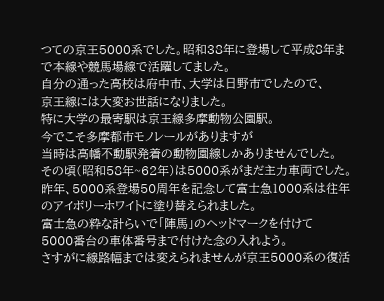つての京王5000系でした。昭和38年に登場して平成8年まで本線や競馬場線で活躍してました。
自分の通った高校は府中市、大学は日野市でしたので、
京王線には大変お世話になりました。
特に大学の最寄駅は京王線多摩動物公園駅。
今でこそ多摩都市モノレールがありますが
当時は高幡不動駅発着の動物園線しかありませんでした。
その頃(昭和58年~62年)は5000系がまだ主力車両でした。
昨年、5000系登場50周年を記念して富士急1000系は往年のアイボリーホワイトに塗り替えられました。
富士急の粋な計らいで「陣馬」のヘッドマークを付けて
5000番台の車体番号まで付けた念の入れよう。
さすがに線路幅までは変えられませんが京王5000系の復活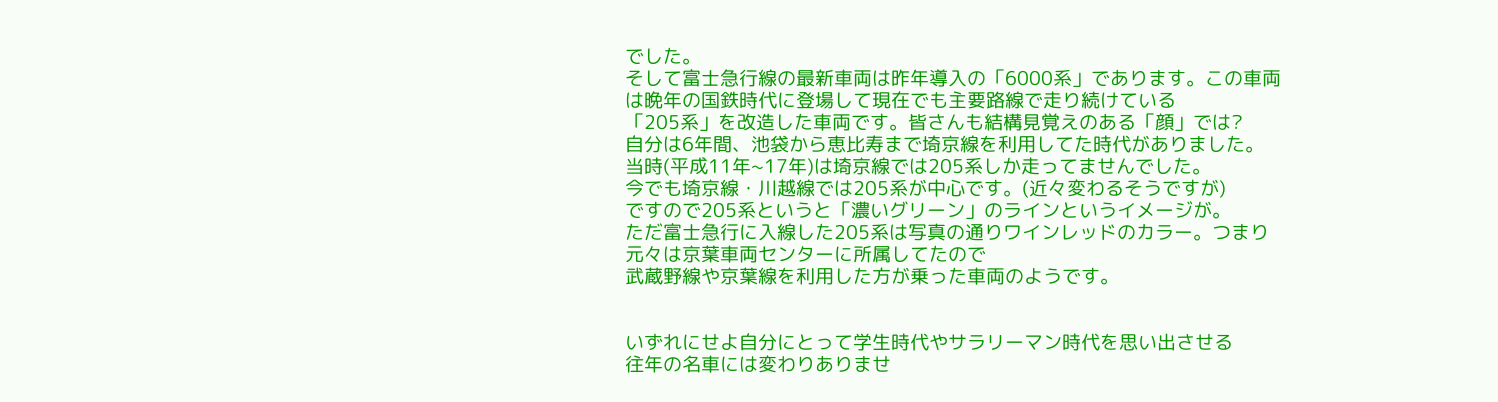でした。
そして富士急行線の最新車両は昨年導入の「6000系」であります。この車両は晩年の国鉄時代に登場して現在でも主要路線で走り続けている
「205系」を改造した車両です。皆さんも結構見覚えのある「顔」では?
自分は6年間、池袋から恵比寿まで埼京線を利用してた時代がありました。
当時(平成11年~17年)は埼京線では205系しか走ってませんでした。
今でも埼京線・川越線では205系が中心です。(近々変わるそうですが)
ですので205系というと「濃いグリーン」のラインというイメージが。
ただ富士急行に入線した205系は写真の通りワインレッドのカラー。つまり元々は京葉車両センターに所属してたので
武蔵野線や京葉線を利用した方が乗った車両のようです。


いずれにせよ自分にとって学生時代やサラリーマン時代を思い出させる
往年の名車には変わりありませ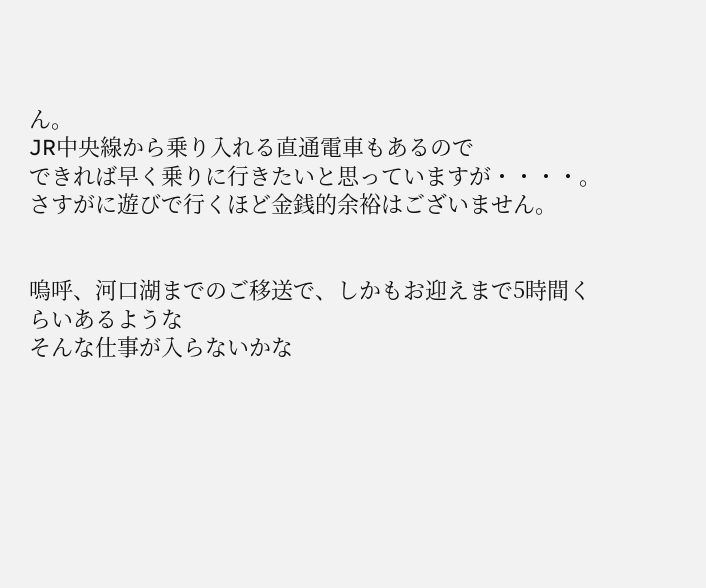ん。
JR中央線から乗り入れる直通電車もあるので
できれば早く乗りに行きたいと思っていますが・・・・。
さすがに遊びで行くほど金銭的余裕はございません。


嗚呼、河口湖までのご移送で、しかもお迎えまで5時間くらいあるような
そんな仕事が入らないかな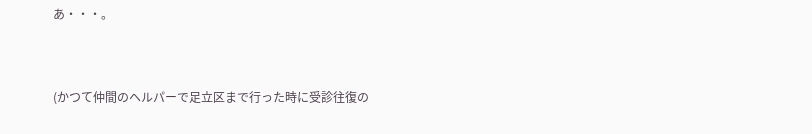あ・・・。


(かつて仲間のヘルパーで足立区まで行った時に受診往復の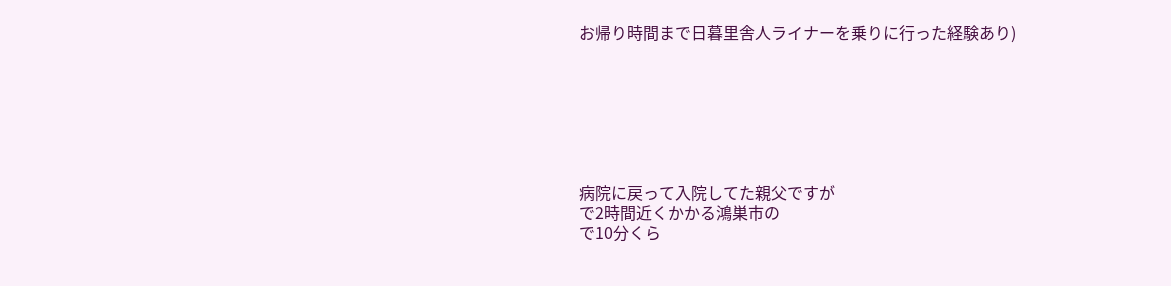お帰り時間まで日暮里舎人ライナーを乗りに行った経験あり)







病院に戻って入院してた親父ですが
で2時間近くかかる鴻巣市の
で10分くら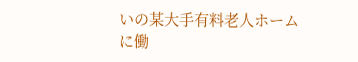いの某大手有料老人ホームに働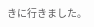きに行きました。